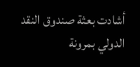أشادت بعثة صندوق النقد الدولي بمرونة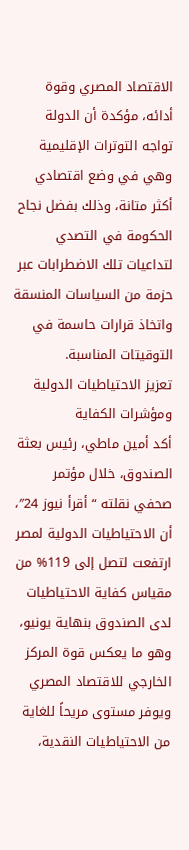الاقتصاد المصري وقوة أدائه، مؤكدة أن الدولة تواجه التوترات الإقليمية وهي في وضع اقتصادي أكثر متانة، وذلك بفضل نجاح الحكومة في التصدي لتداعيات تلك الاضطرابات عبر حزمة من السياسات المنسقة واتخاذ قرارات حاسمة في التوقيتات المناسبة.
تعزيز الاحتياطيات الدولية ومؤشرات الكفاية
أكد أمين ماطي، رئيس بعثة الصندوق، خلال مؤتمر صحفي نقلته “أقرأ نيوز 24″، أن الاحتياطيات الدولية لمصر ارتفعت لتصل إلى 119% من مقياس كفاية الاحتياطيات لدى الصندوق بنهاية يونيو، وهو ما يعكس قوة المركز الخارجي للاقتصاد المصري ويوفر مستوى مريحاً للغاية من الاحتياطيات النقدية،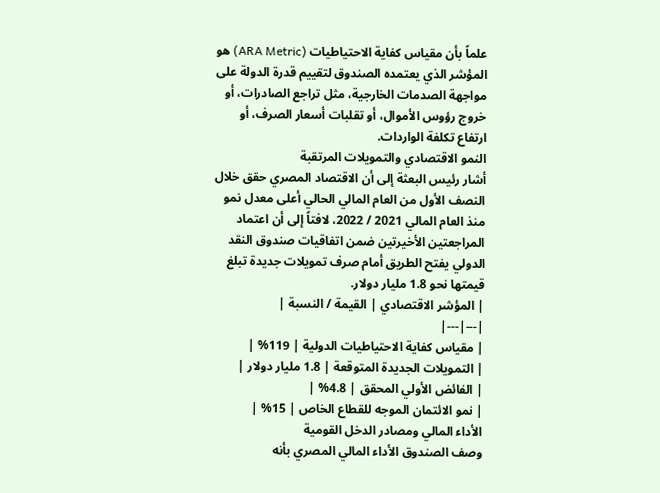علماً بأن مقياس كفاية الاحتياطيات (ARA Metric) هو المؤشر الذي يعتمده الصندوق لتقييم قدرة الدولة على مواجهة الصدمات الخارجية، مثل تراجع الصادرات، أو خروج رؤوس الأموال، أو تقلبات أسعار الصرف، أو ارتفاع تكلفة الواردات.
النمو الاقتصادي والتمويلات المرتقبة
أشار رئيس البعثة إلى أن الاقتصاد المصري حقق خلال النصف الأول من العام المالي الحالي أعلى معدل نمو منذ العام المالي 2021 / 2022، لافتاً إلى أن اعتماد المراجعتين الأخيرتين ضمن اتفاقيات صندوق النقد الدولي يفتح الطريق أمام صرف تمويلات جديدة تبلغ قيمتها نحو 1.8 مليار دولار.
| المؤشر الاقتصادي | القيمة / النسبة |
|---|---|
| مقياس كفاية الاحتياطيات الدولية | 119% |
| التمويلات الجديدة المتوقعة | 1.8 مليار دولار |
| الفائض الأولي المحقق | 4.8% |
| نمو الائتمان الموجه للقطاع الخاص | 15% |
الأداء المالي ومصادر الدخل القومية
وصف الصندوق الأداء المالي المصري بأنه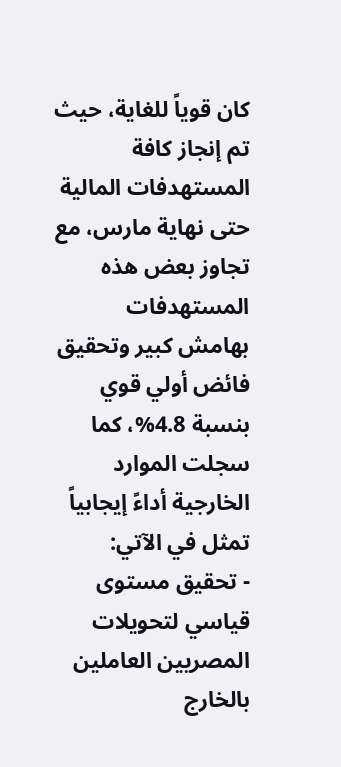كان قوياً للغاية، حيث تم إنجاز كافة المستهدفات المالية حتى نهاية مارس، مع تجاوز بعض هذه المستهدفات بهامش كبير وتحقيق فائض أولي قوي بنسبة 4.8%، كما سجلت الموارد الخارجية أداءً إيجابياً تمثل في الآتي:
- تحقيق مستوى قياسي لتحويلات المصريين العاملين بالخارج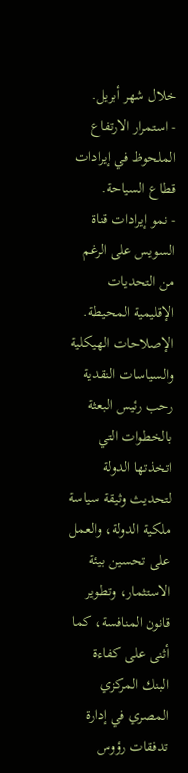خلال شهر أبريل.
- استمرار الارتفاع الملحوظ في إيرادات قطاع السياحة.
- نمو إيرادات قناة السويس على الرغم من التحديات الإقليمية المحيطة.
الإصلاحات الهيكلية والسياسات النقدية
رحب رئيس البعثة بالخطوات التي اتخذتها الدولة لتحديث وثيقة سياسة ملكية الدولة، والعمل على تحسين بيئة الاستثمار، وتطوير قانون المنافسة، كما أثنى على كفاءة البنك المركزي المصري في إدارة تدفقات رؤوس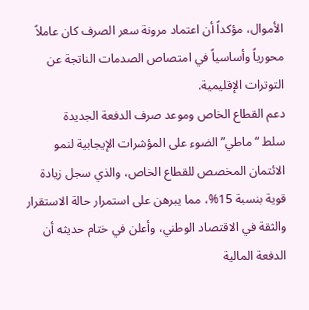الأموال، مؤكداً أن اعتماد مرونة سعر الصرف كان عاملاً محورياً وأساسياً في امتصاص الصدمات الناتجة عن التوترات الإقليمية.
دعم القطاع الخاص وموعد صرف الدفعة الجديدة
سلط “ماطي” الضوء على المؤشرات الإيجابية لنمو الائتمان المخصص للقطاع الخاص، والذي سجل زيادة قوية بنسبة 15%، مما يبرهن على استمرار حالة الاستقرار والثقة في الاقتصاد الوطني، وأعلن في ختام حديثه أن الدفعة المالية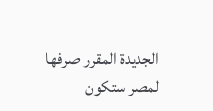الجديدة المقرر صرفها لمصر ستكون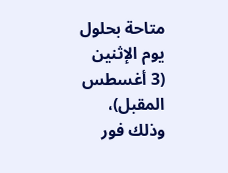متاحة بحلول يوم الإثنين (3 أغسطس المقبل)، وذلك فور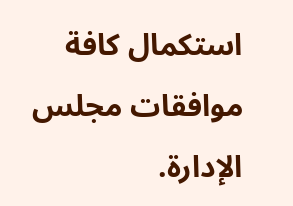استكمال كافة موافقات مجلس الإدارة.